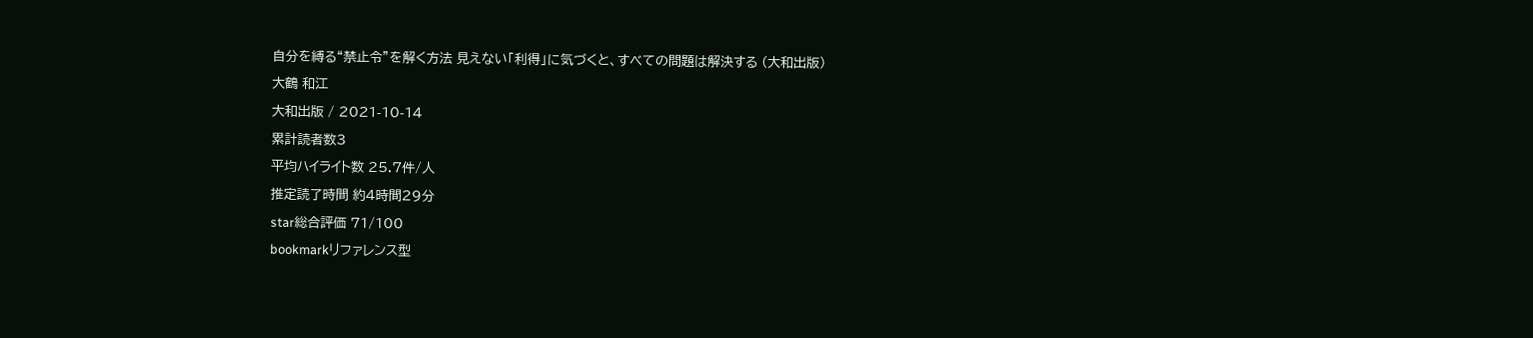自分を縛る“禁止令”を解く方法 見えない「利得」に気づくと、すべての問題は解決する (大和出版)
大鶴 和江
大和出版 / 2021-10-14
累計読者数3
平均ハイライト数 25.7件/人
推定読了時間 約4時間29分
star総合評価 71/100
bookmarkリファレンス型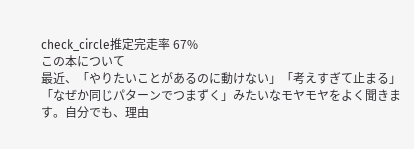check_circle推定完走率 67%
この本について
最近、「やりたいことがあるのに動けない」「考えすぎて止まる」「なぜか同じパターンでつまずく」みたいなモヤモヤをよく聞きます。自分でも、理由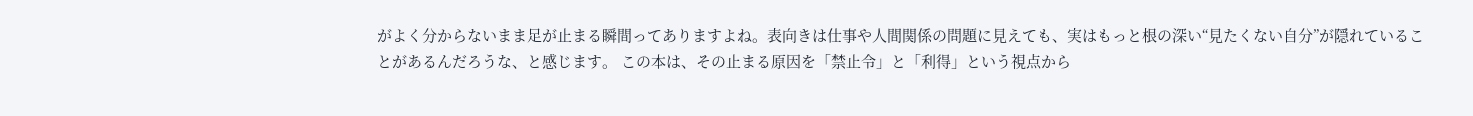がよく分からないまま足が止まる瞬間ってありますよね。表向きは仕事や人間関係の問題に見えても、実はもっと根の深い“見たくない自分”が隠れていることがあるんだろうな、と感じます。 この本は、その止まる原因を「禁止令」と「利得」という視点から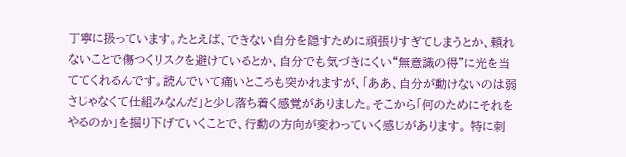丁寧に扱っています。たとえば、できない自分を隠すために頑張りすぎてしまうとか、頼れないことで傷つくリスクを避けているとか、自分でも気づきにくい“無意識の得”に光を当ててくれるんです。読んでいて痛いところも突かれますが、「ああ、自分が動けないのは弱さじゃなくて仕組みなんだ」と少し落ち着く感覚がありました。そこから「何のためにそれをやるのか」を掘り下げていくことで、行動の方向が変わっていく感じがあります。 特に刺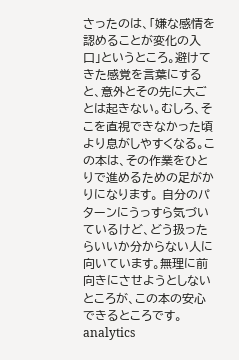さったのは、「嫌な感情を認めることが変化の入口」というところ。避けてきた感覚を言葉にすると、意外とその先に大ごとは起きない。むしろ、そこを直視できなかった頃より息がしやすくなる。この本は、その作業をひとりで進めるための足がかりになります。 自分のパターンにうっすら気づいているけど、どう扱ったらいいか分からない人に向いています。無理に前向きにさせようとしないところが、この本の安心できるところです。
analytics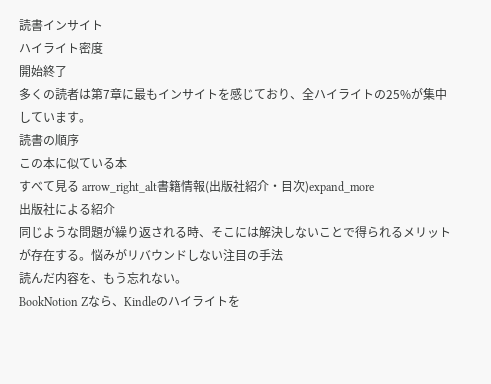読書インサイト
ハイライト密度
開始終了
多くの読者は第7章に最もインサイトを感じており、全ハイライトの25%が集中しています。
読書の順序
この本に似ている本
すべて見る arrow_right_alt書籍情報(出版社紹介・目次)expand_more
出版社による紹介
同じような問題が繰り返される時、そこには解決しないことで得られるメリットが存在する。悩みがリバウンドしない注目の手法
読んだ内容を、もう忘れない。
BookNotion Zなら、Kindleのハイライトを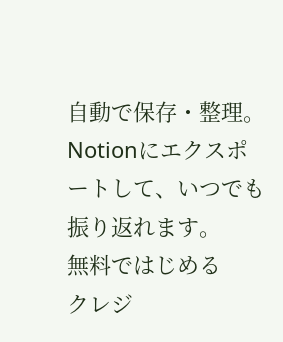自動で保存・整理。Notionにエクスポートして、いつでも振り返れます。
無料ではじめる
クレジ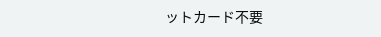ットカード不要